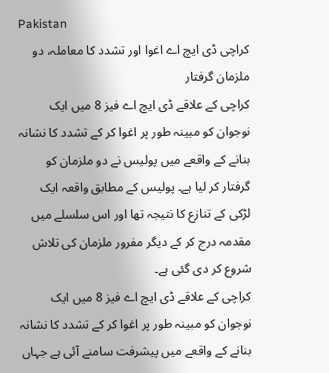Pakistan
کراچی ڈی ایچ اے اغوا اور تشدد کا معاملہ، دو ملزمان گرفتار
کراچی کے علاقے ڈی ایچ اے فیز 8 میں ایک نوجوان کو مبینہ طور پر اغوا کر کے تشدد کا نشانہ بنانے کے واقعے میں پولیس نے دو ملزمان کو گرفتار کر لیا ہے۔ پولیس کے مطابق واقعہ ایک لڑکی کے تنازع کا نتیجہ تھا اور اس سلسلے میں مقدمہ درج کر کے دیگر مفرور ملزمان کی تلاش شروع کر دی گئی ہے۔
کراچی کے علاقے ڈی ایچ اے فیز 8 میں ایک نوجوان کو مبینہ طور پر اغوا کر کے تشدد کا نشانہ بنانے کے واقعے میں پیشرفت سامنے آئی ہے جہاں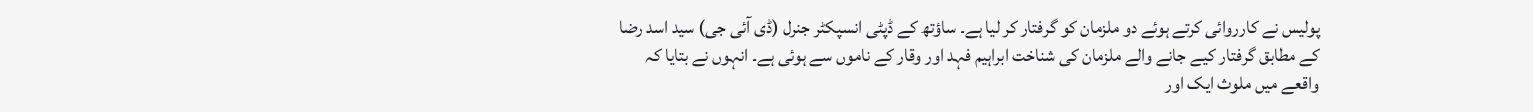پولیس نے کارروائی کرتے ہوئے دو ملزمان کو گرفتار کر لیا ہے۔ ساؤتھ کے ڈپٹی انسپکٹر جنرل (ڈی آئی جی) سید اسد رضا کے مطابق گرفتار کیے جانے والے ملزمان کی شناخت ابراہیم فہد اور وقار کے ناموں سے ہوئی ہے۔ انہوں نے بتایا کہ واقعے میں ملوث ایک اور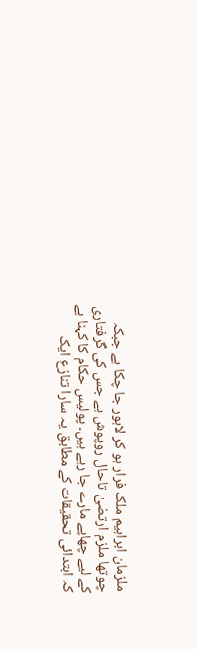ملزمان ابراہیم ملک فرار ہو کر لاہور جا چکا ہے جبکہ چوتھا ملزم ارتضیٰ تاحال روپوش ہے جس کی گرفتاری کے لیے چھاپے مارے جا رہے ہیں۔ پولیس حکام کا کہنا ہے کہ ابتدائی تحقیقات کے مطابق یہ سارا تنازع ایک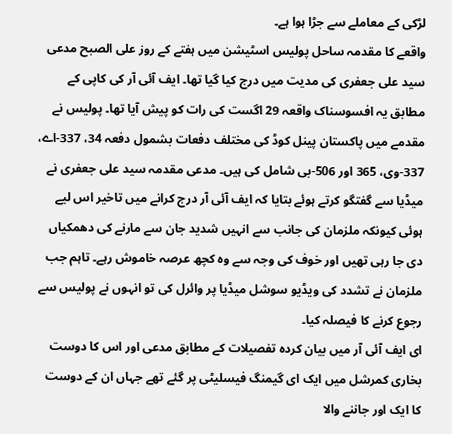لڑکی کے معاملے سے جڑا ہوا ہے۔
واقعے کا مقدمہ ساحل پولیس اسٹیشن میں ہفتے کے روز علی الصبح مدعی سید علی جعفری کی مدیت میں درج کیا گیا تھا۔ ایف آئی آر کی کاپی کے مطابق یہ افسوسناک واقعہ 29 اگست کی رات کو پیش آیا تھا۔ پولیس نے مقدمے میں پاکستان پینل کوڈ کی مختلف دفعات بشمول دفعہ 34، 337-اے، 337-وی، 365 اور 506-بی شامل کی ہیں۔ مدعی مقدمہ سید علی جعفری نے میڈیا سے گفتگو کرتے ہوئے بتایا کہ ایف آئی آر درج کرانے میں تاخیر اس لیے ہوئی کیونکہ ملزمان کی جانب سے انہیں شدید جان سے مارنے کی دھمکیاں دی جا رہی تھیں اور خوف کی وجہ سے وہ کچھ عرصہ خاموش رہے۔ تاہم جب ملزمان نے تشدد کی ویڈیو سوشل میڈیا پر وائرل کی تو انہوں نے پولیس سے رجوع کرنے کا فیصلہ کیا۔
ای ایف آئی آر میں بیان کردہ تفصیلات کے مطابق مدعی اور اس کا دوست بخاری کمرشل میں ایک ای گیمنگ فیسلیٹی پر گئے تھے جہاں ان کے دوست کا ایک اور جاننے والا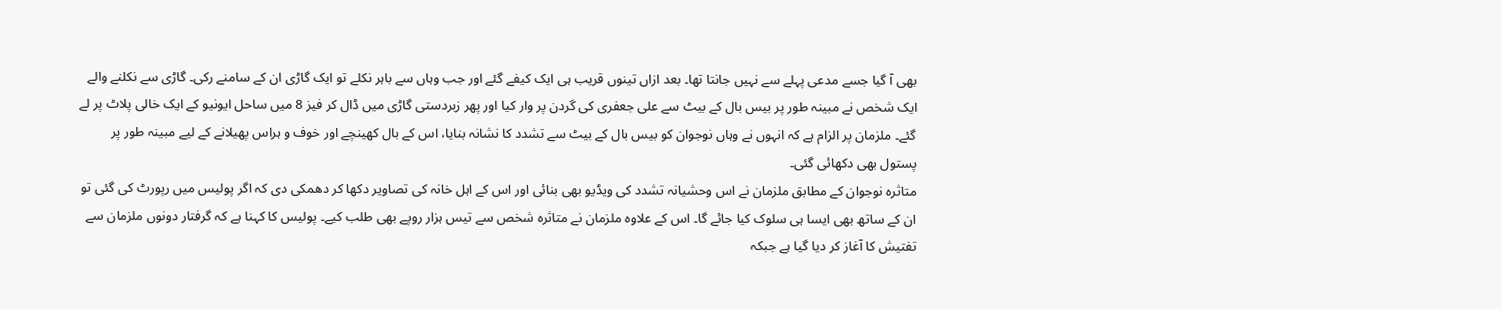بھی آ گیا جسے مدعی پہلے سے نہیں جانتا تھا۔ بعد ازاں تینوں قریب ہی ایک کیفے گئے اور جب وہاں سے باہر نکلے تو ایک گاڑی ان کے سامنے رکی۔ گاڑی سے نکلنے والے ایک شخص نے مبینہ طور پر بیس بال کے بیٹ سے علی جعفری کی گردن پر وار کیا اور پھر زبردستی گاڑی میں ڈال کر فیز 8 میں ساحل ایونیو کے ایک خالی پلاٹ پر لے گئے۔ ملزمان پر الزام ہے کہ انہوں نے وہاں نوجوان کو بیس بال کے بیٹ سے تشدد کا نشانہ بنایا، اس کے بال کھینچے اور خوف و ہراس پھیلانے کے لیے مبینہ طور پر پستول بھی دکھائی گئی۔
متاثرہ نوجوان کے مطابق ملزمان نے اس وحشیانہ تشدد کی ویڈیو بھی بنائی اور اس کے اہل خانہ کی تصاویر دکھا کر دھمکی دی کہ اگر پولیس میں رپورٹ کی گئی تو ان کے ساتھ بھی ایسا ہی سلوک کیا جائے گا۔ اس کے علاوہ ملزمان نے متاثرہ شخص سے تیس ہزار روپے بھی طلب کیے۔ پولیس کا کہنا ہے کہ گرفتار دونوں ملزمان سے تفتیش کا آغاز کر دیا گیا ہے جبکہ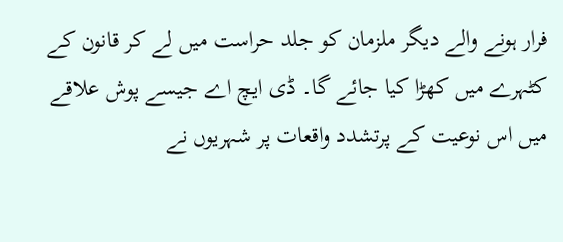فرار ہونے والے دیگر ملزمان کو جلد حراست میں لے کر قانون کے کٹہرے میں کھڑا کیا جائے گا۔ ڈی ایچ اے جیسے پوش علاقے میں اس نوعیت کے پرتشدد واقعات پر شہریوں نے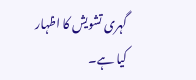گہری تشویش کا اظہار کیا ہے۔